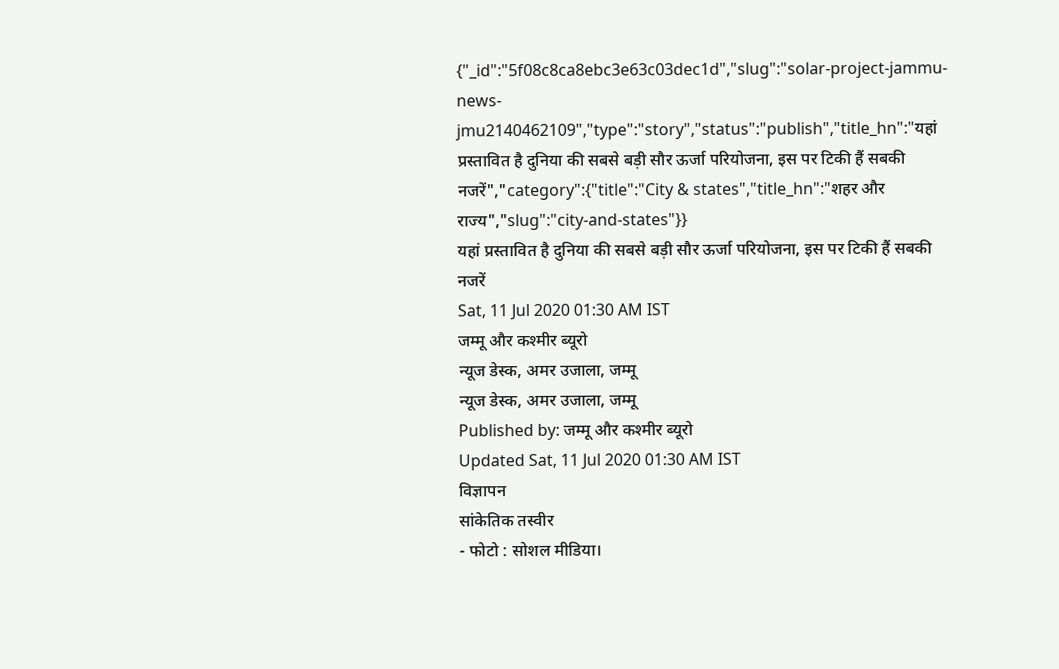{"_id":"5f08c8ca8ebc3e63c03dec1d","slug":"solar-project-jammu-news-jmu2140462109","type":"story","status":"publish","title_hn":"यहां प्रस्तावित है दुनिया की सबसे बड़ी सौर ऊर्जा परियोजना, इस पर टिकी हैं सबकी नजरें","category":{"title":"City & states","title_hn":"शहर और राज्य","slug":"city-and-states"}}
यहां प्रस्तावित है दुनिया की सबसे बड़ी सौर ऊर्जा परियोजना, इस पर टिकी हैं सबकी नजरें
Sat, 11 Jul 2020 01:30 AM IST
जम्मू और कश्मीर ब्यूरो
न्यूज डेस्क, अमर उजाला, जम्मू
न्यूज डेस्क, अमर उजाला, जम्मू
Published by: जम्मू और कश्मीर ब्यूरो
Updated Sat, 11 Jul 2020 01:30 AM IST
विज्ञापन
सांकेतिक तस्वीर
- फोटो : सोशल मीडिया।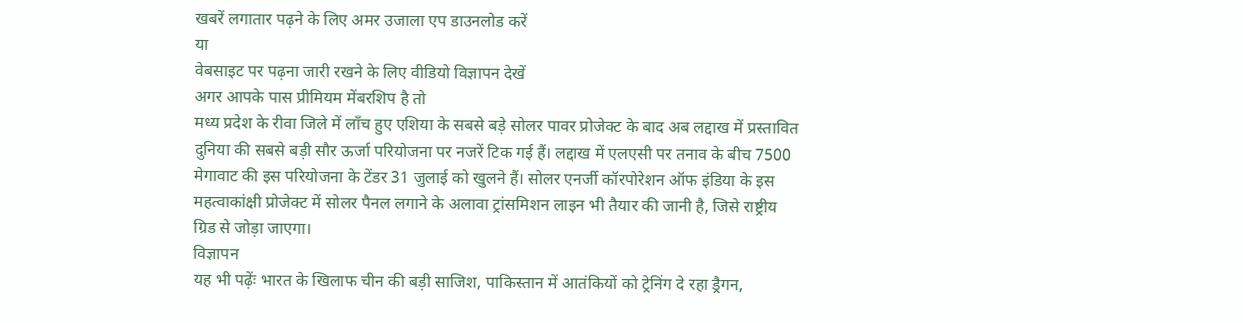खबरें लगातार पढ़ने के लिए अमर उजाला एप डाउनलोड करें
या
वेबसाइट पर पढ़ना जारी रखने के लिए वीडियो विज्ञापन देखें
अगर आपके पास प्रीमियम मेंबरशिप है तो
मध्य प्रदेश के रीवा जिले में लॉंच हुए एशिया के सबसे बड़े सोलर पावर प्रोजेक्ट के बाद अब लद्दाख में प्रस्तावित दुनिया की सबसे बड़ी सौर ऊर्जा परियोजना पर नजरें टिक गई हैं। लद्दाख में एलएसी पर तनाव के बीच 7500 मेगावाट की इस परियोजना के टेंडर 31 जुलाई को खुलने हैं। सोलर एनर्जी कॉरपोरेशन ऑफ इंडिया के इस महत्वाकांक्षी प्रोजेक्ट में सोलर पैनल लगाने के अलावा ट्रांसमिशन लाइन भी तैयार की जानी है, जिसे राष्ट्रीय ग्रिड से जोड़ा जाएगा।
विज्ञापन
यह भी पढ़ेंः भारत के खिलाफ चीन की बड़ी साजिश, पाकिस्तान में आतंकियों को ट्रेनिंग दे रहा ड्रैगन,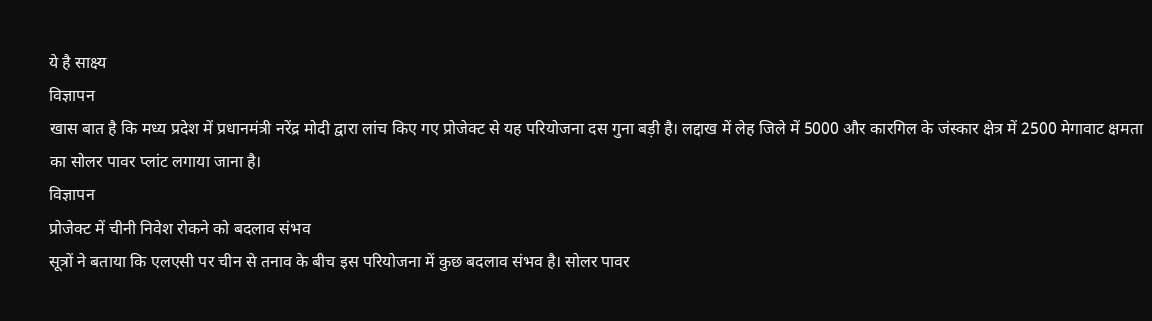ये है साक्ष्य
विज्ञापन
खास बात है कि मध्य प्रदेश में प्रधानमंत्री नरेंद्र मोदी द्वारा लांच किए गए प्रोजेक्ट से यह परियोजना दस गुना बड़ी है। लद्दाख में लेह जिले में 5000 और कारगिल के जंस्कार क्षेत्र में 2500 मेगावाट क्षमता का सोलर पावर प्लांट लगाया जाना है।
विज्ञापन
प्रोजेक्ट में चीनी निवेश रोकने को बदलाव संभव
सूत्रों ने बताया कि एलएसी पर चीन से तनाव के बीच इस परियोजना में कुछ बदलाव संभव है। सोलर पावर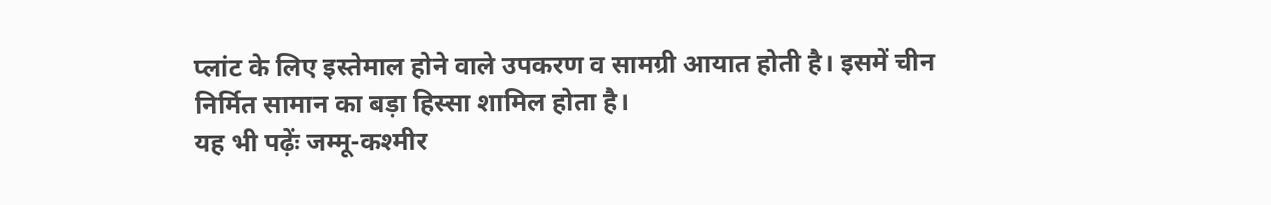प्लांट के लिए इस्तेमाल होने वाले उपकरण व सामग्री आयात होती है। इसमें चीन निर्मित सामान का बड़ा हिस्सा शामिल होता है।
यह भी पढ़ेंः जम्मू-कश्मीर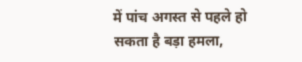में पांच अगस्त से पहले हो सकता है बड़ा हमला,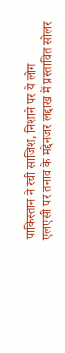पाकिस्तान ने रची साजिश, निशाने पर ये लोग
एलएसी पर तनाव के मद्देनजर लद्दाख में प्रस्तावित सोलर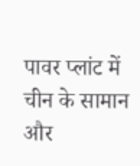पावर प्लांट में चीन के सामान और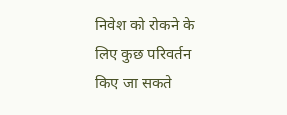निवेश को रोकने के लिए कुछ परिवर्तन किए जा सकते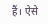हैं। ऐसे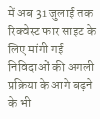में अब 31 जुलाई तक रिक्वेस्ट फार साइट के लिए मांगी गई निविदाओं की अगली प्रक्रिया के आगे बढ़ने के भी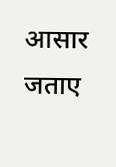आसार जताए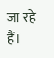जा रहे हैं।